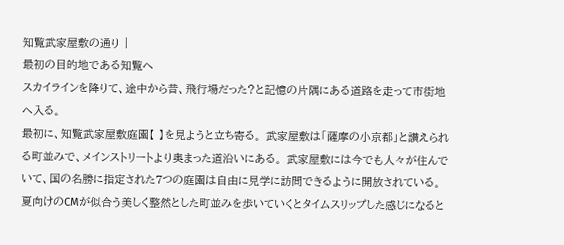知覧武家屋敷の通り |
最初の目的地である知覧へ
スカイラインを降りて、途中から昔、飛行場だった?と記憶の片隅にある道路を走って市街地へ入る。
最初に、知覧武家屋敷庭園【 】を見ようと立ち寄る。 武家屋敷は「薩摩の小京都」と讃えられる町並みで、メインストリートより奥まった道沿いにある。 武家屋敷には今でも人々が住んでいて、国の名勝に指定された7つの庭園は自由に見学に訪問できるように開放されている。
夏向けのCMが似合う美しく整然とした町並みを歩いていくとタイムスリップした感じになると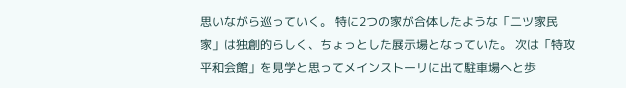思いながら巡っていく。 特に2つの家が合体したような「二ツ家民家」は独創的らしく、ちょっとした展示場となっていた。 次は「特攻平和会館」を見学と思ってメインストーリに出て駐車場へと歩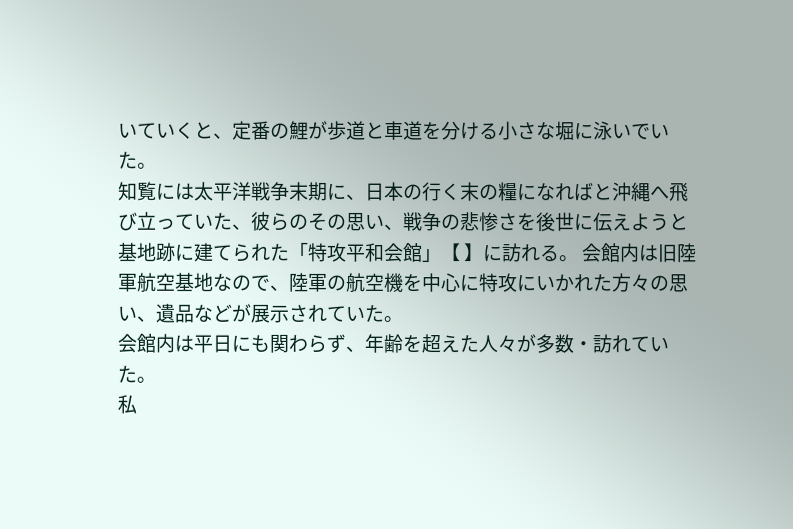いていくと、定番の鯉が歩道と車道を分ける小さな堀に泳いでいた。
知覧には太平洋戦争末期に、日本の行く末の糧になればと沖縄へ飛び立っていた、彼らのその思い、戦争の悲惨さを後世に伝えようと基地跡に建てられた「特攻平和会館」【 】に訪れる。 会館内は旧陸軍航空基地なので、陸軍の航空機を中心に特攻にいかれた方々の思い、遺品などが展示されていた。
会館内は平日にも関わらず、年齢を超えた人々が多数・訪れていた。
私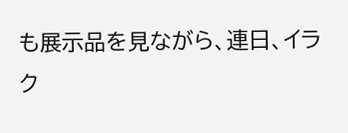も展示品を見ながら、連日、イラク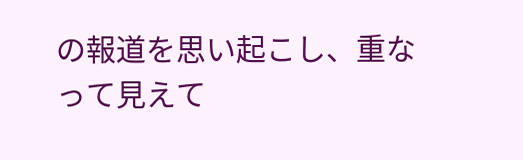の報道を思い起こし、重なって見えて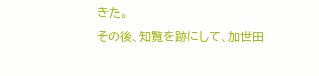きた。
その後、知覧を跡にして、加世田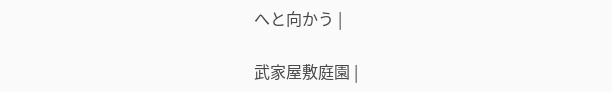へと向かう |

武家屋敷庭園 |